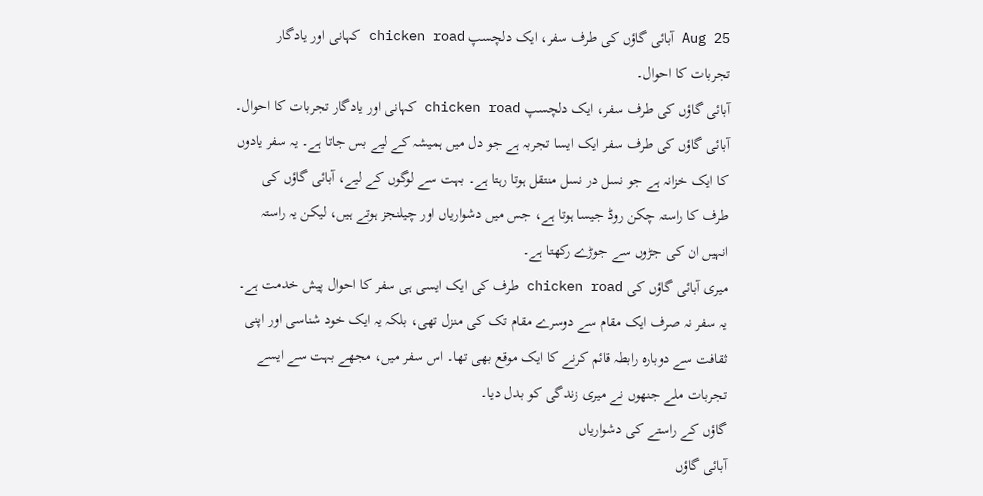25 Aug آبائی گاؤں کی طرف سفر، ایک دلچسپ chicken road کہانی اور یادگار تجربات کا احوال۔
آبائی گاؤں کی طرف سفر، ایک دلچسپ chicken road کہانی اور یادگار تجربات کا احوال۔
آبائی گاؤں کی طرف سفر ایک ایسا تجربہ ہے جو دل میں ہمیشہ کے لیے بس جاتا ہے۔ یہ سفر یادوں کا ایک خزانہ ہے جو نسل در نسل منتقل ہوتا رہتا ہے۔ بہت سے لوگوں کے لیے، آبائی گاؤں کی طرف کا راستہ چکن روڈ جیسا ہوتا ہے، جس میں دشواریاں اور چیلنجز ہوتے ہیں، لیکن یہ راستہ انہیں ان کی جڑوں سے جوڑے رکھتا ہے۔
میری آبائی گاؤں کی chicken road طرف کی ایک ایسی ہی سفر کا احوال پیش خدمت ہے۔ یہ سفر نہ صرف ایک مقام سے دوسرے مقام تک کی منزل تھی، بلکہ یہ ایک خود شناسی اور اپنی ثقافت سے دوبارہ رابطہ قائم کرنے کا ایک موقع بھی تھا۔ اس سفر میں، مجھے بہت سے ایسے تجربات ملے جنھوں نے میری زندگی کو بدل دیا۔
گاؤں کے راستے کی دشواریاں
آبائی گاؤں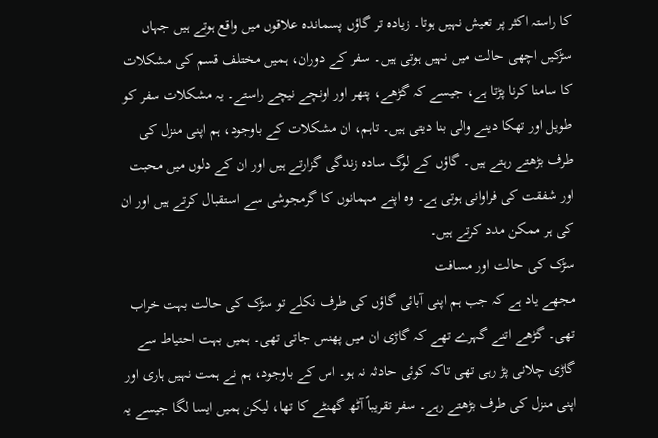کا راستہ اکثر پر تعیش نہیں ہوتا۔ زیادہ تر گاؤں پسماندہ علاقوں میں واقع ہوتے ہیں جہاں سڑکیں اچھی حالت میں نہیں ہوتی ہیں۔ سفر کے دوران، ہمیں مختلف قسم کی مشکلات کا سامنا کرنا پڑتا ہے، جیسے کہ گڑھے، پتھر اور اونچے نیچے راستے۔ یہ مشکلات سفر کو طویل اور تھکا دینے والی بنا دیتی ہیں۔ تاہم، ان مشکلات کے باوجود، ہم اپنی منزل کی طرف بڑھتے رہتے ہیں۔ گاؤں کے لوگ سادہ زندگی گزارتے ہیں اور ان کے دلوں میں محبت اور شفقت کی فراوانی ہوتی ہے۔ وہ اپنے مہمانوں کا گرمجوشی سے استقبال کرتے ہیں اور ان کی ہر ممکن مدد کرتے ہیں۔
سڑک کی حالت اور مسافت
مجھے یاد ہے کہ جب ہم اپنی آبائی گاؤں کی طرف نکلے تو سڑک کی حالت بہت خراب تھی۔ گڑھے اتنے گہرے تھے کہ گاڑی ان میں پھنس جاتی تھی۔ ہمیں بہت احتیاط سے گاڑی چلانی پڑ رہی تھی تاکہ کوئی حادثہ نہ ہو۔ اس کے باوجود، ہم نے ہمت نہیں ہاری اور اپنی منزل کی طرف بڑھتے رہے۔ سفر تقریباً آٹھ گھنٹے کا تھا، لیکن ہمیں ایسا لگا جیسے یہ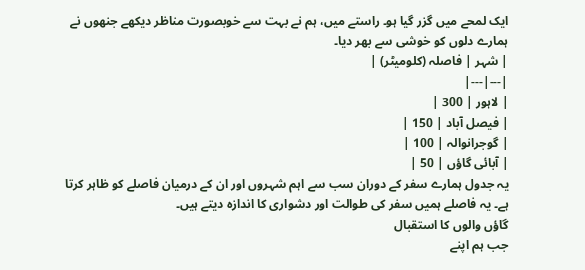ایک لمحے میں گزر گیا ہو۔ راستے میں، ہم نے بہت سے خوبصورت مناظر دیکھے جنھوں نے ہمارے دلوں کو خوشی سے بھر دیا۔
| شہر | فاصلہ (کلومیٹر) |
|---|---|
| لاہور | 300 |
| فیصل آباد | 150 |
| گوجرانوالہ | 100 |
| آبائی گاؤں | 50 |
یہ جدول ہمارے سفر کے دوران سب سے اہم شہروں اور ان کے درمیان فاصلے کو ظاہر کرتا ہے۔ یہ فاصلے ہمیں سفر کی طوالت اور دشواری کا اندازہ دیتے ہیں۔
گاؤں والوں کا استقبال
جب ہم اپنے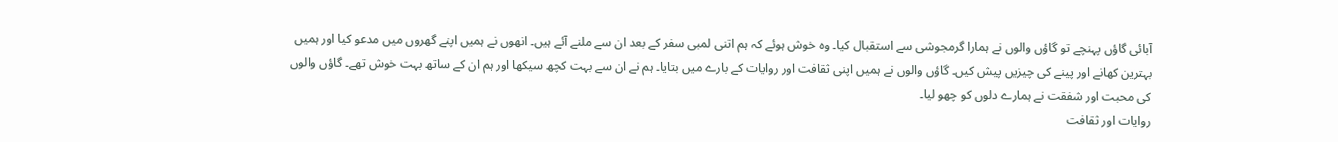آبائی گاؤں پہنچے تو گاؤں والوں نے ہمارا گرمجوشی سے استقبال کیا۔ وہ خوش ہوئے کہ ہم اتنی لمبی سفر کے بعد ان سے ملنے آئے ہیں۔ انھوں نے ہمیں اپنے گھروں میں مدعو کیا اور ہمیں بہترین کھانے اور پینے کی چیزیں پیش کیں۔ گاؤں والوں نے ہمیں اپنی ثقافت اور روایات کے بارے میں بتایا۔ ہم نے ان سے بہت کچھ سیکھا اور ہم ان کے ساتھ بہت خوش تھے۔ گاؤں والوں کی محبت اور شفقت نے ہمارے دلوں کو چھو لیا۔
روایات اور ثقافت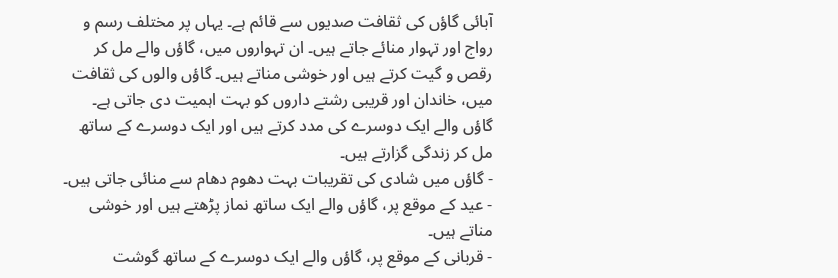آبائی گاؤں کی ثقافت صدیوں سے قائم ہے۔ یہاں پر مختلف رسم و رواج اور تہوار منائے جاتے ہیں۔ ان تہواروں میں، گاؤں والے مل کر رقص و گیت کرتے ہیں اور خوشی مناتے ہیں۔ گاؤں والوں کی ثقافت میں، خاندان اور قریبی رشتے داروں کو بہت اہمیت دی جاتی ہے۔ گاؤں والے ایک دوسرے کی مدد کرتے ہیں اور ایک دوسرے کے ساتھ مل کر زندگی گزارتے ہیں۔
- گاؤں میں شادی کی تقریبات بہت دھوم دھام سے منائی جاتی ہیں۔
- عید کے موقع پر، گاؤں والے ایک ساتھ نماز پڑھتے ہیں اور خوشی مناتے ہیں۔
- قربانی کے موقع پر، گاؤں والے ایک دوسرے کے ساتھ گوشت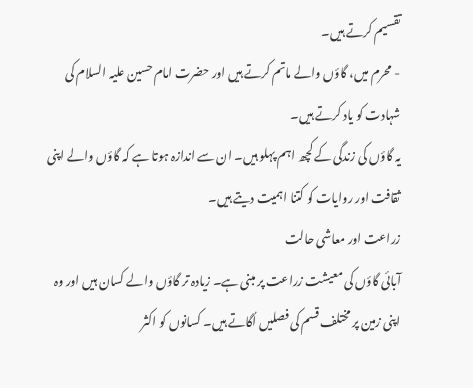تقسیم کرتے ہیں۔
- محرم میں، گاؤں والے ماتم کرتے ہیں اور حضرت امام حسین علیہ السلام کی شہادت کو یاد کرتے ہیں۔
یہ گاؤں کی زندگی کے کچھ اہم پہلو ہیں۔ ان سے اندازہ ہوتا ہے کہ گاؤں والے اپنی ثقافت اور روایات کو کتنا اہمیت دیتے ہیں۔
زراعت اور معاشی حالت
آبائی گاؤں کی معیشت زراعت پر مبنی ہے۔ زیادہ تر گاؤں والے کسان ہیں اور وہ اپنی زمین پر مختلف قسم کی فصلیں اُگاتے ہیں۔ کسانوں کو اکثر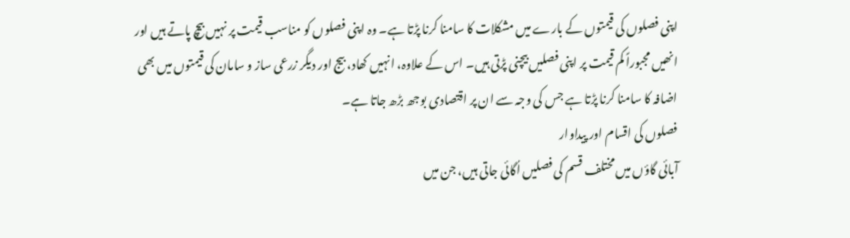اپنی فصلوں کی قیمتوں کے بارے میں مشکلات کا سامنا کرنا پڑتا ہے۔ وہ اپنی فصلوں کو مناسب قیمت پر نہیں بیچ پاتے ہیں اور انھیں مجبوراً کم قیمت پر اپنی فصلیں بیچنی پڑتی ہیں۔ اس کے علاوہ، انہیں کھاد، بیج اور دیگر زرعی ساز و سامان کی قیمتوں میں بھی اضافہ کا سامنا کرنا پڑتا ہے جس کی وجہ سے ان پر اقتصادی بوجھ بڑھ جاتا ہے۔
فصلوں کی اقسام اور پیداوار
آبائی گاؤں میں مختلف قسم کی فصلیں اُگائی جاتی ہیں، جن میں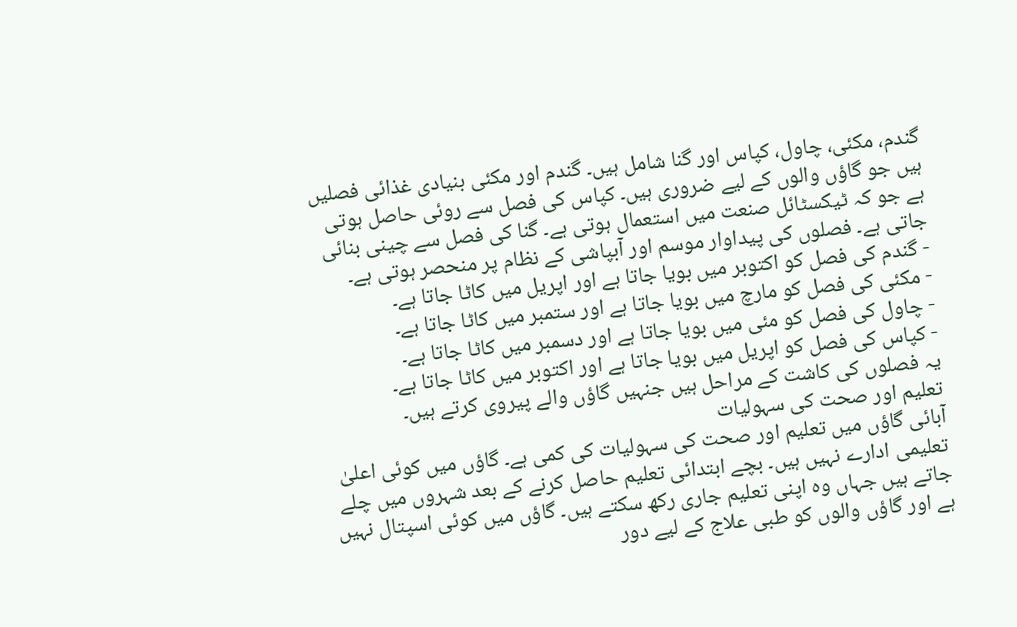گندم، مکئی، چاول، کپاس اور گنا شامل ہیں۔ گندم اور مکئی بنیادی غذائی فصلیں ہیں جو گاؤں والوں کے لیے ضروری ہیں۔ کپاس کی فصل سے روئی حاصل ہوتی ہے جو کہ ٹیکسٹائل صنعت میں استعمال ہوتی ہے۔ گنا کی فصل سے چینی بنائی جاتی ہے۔ فصلوں کی پیداوار موسم اور آبپاشی کے نظام پر منحصر ہوتی ہے۔
- گندم کی فصل کو اکتوبر میں بویا جاتا ہے اور اپریل میں کاٹا جاتا ہے۔
- مکئی کی فصل کو مارچ میں بویا جاتا ہے اور ستمبر میں کاٹا جاتا ہے۔
- چاول کی فصل کو مئی میں بویا جاتا ہے اور دسمبر میں کاٹا جاتا ہے۔
- کپاس کی فصل کو اپریل میں بویا جاتا ہے اور اکتوبر میں کاٹا جاتا ہے۔
یہ فصلوں کی کاشت کے مراحل ہیں جنہیں گاؤں والے پیروی کرتے ہیں۔
تعلیم اور صحت کی سہولیات
آبائی گاؤں میں تعلیم اور صحت کی سہولیات کی کمی ہے۔ گاؤں میں کوئی اعلیٰ تعلیمی ادارے نہیں ہیں۔ بچے ابتدائی تعلیم حاصل کرنے کے بعد شہروں میں چلے جاتے ہیں جہاں وہ اپنی تعلیم جاری رکھ سکتے ہیں۔ گاؤں میں کوئی اسپتال نہیں ہے اور گاؤں والوں کو طبی علاج کے لیے دور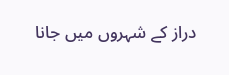دراز کے شہروں میں جانا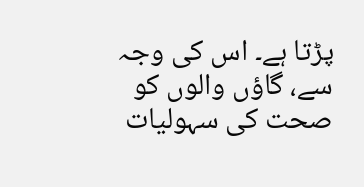پڑتا ہے۔ اس کی وجہ سے، گاؤں والوں کو صحت کی سہولیات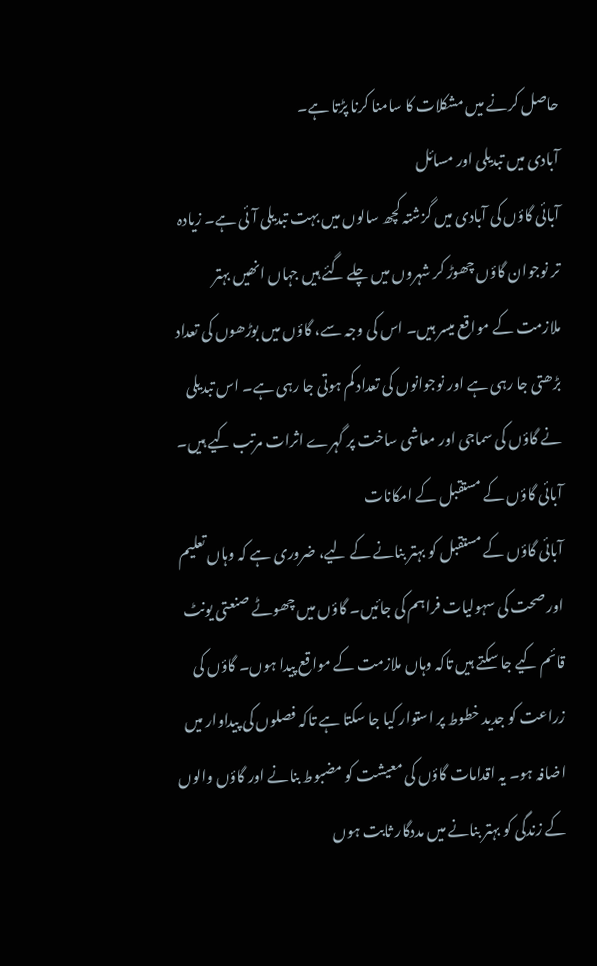حاصل کرنے میں مشکلات کا سامنا کرنا پڑتا ہے۔
آبادی میں تبدیلی اور مسائل
آبائی گاؤں کی آبادی میں گزشتہ کچھ سالوں میں بہت تبدیلی آئی ہے۔ زیادہ تر نوجوان گاؤں چھوڑ کر شہروں میں چلے گئے ہیں جہاں انھیں بہتر ملازمت کے مواقع میسر ہیں۔ اس کی وجہ سے، گاؤں میں بوڑھوں کی تعداد بڑھتی جا رہی ہے اور نوجوانوں کی تعداد کم ہوتی جا رہی ہے۔ اس تبدیلی نے گاؤں کی سماجی اور معاشی ساخت پر گہرے اثرات مرتب کیے ہیں۔
آبائی گاؤں کے مستقبل کے امکانات
آبائی گاؤں کے مستقبل کو بہتر بنانے کے لیے، ضروری ہے کہ وہاں تعلیم اور صحت کی سہولیات فراہم کی جائیں۔ گاؤں میں چھوٹے صنعتی یونٹ قائم کیے جا سکتے ہیں تاکہ وہاں ملازمت کے مواقع پیدا ہوں۔ گاؤں کی زراعت کو جدید خطوط پر استوار کیا جا سکتا ہے تاکہ فصلوں کی پیداوار میں اضافہ ہو۔ یہ اقدامات گاؤں کی معیشت کو مضبوط بنانے اور گاؤں والوں کے زندگی کو بہتر بنانے میں مددگار ثابت ہوں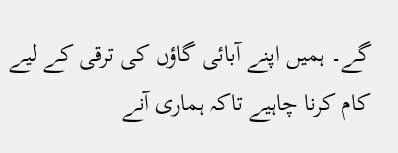گے۔ ہمیں اپنے آبائی گاؤں کی ترقی کے لیے کام کرنا چاہیے تاکہ ہماری آنے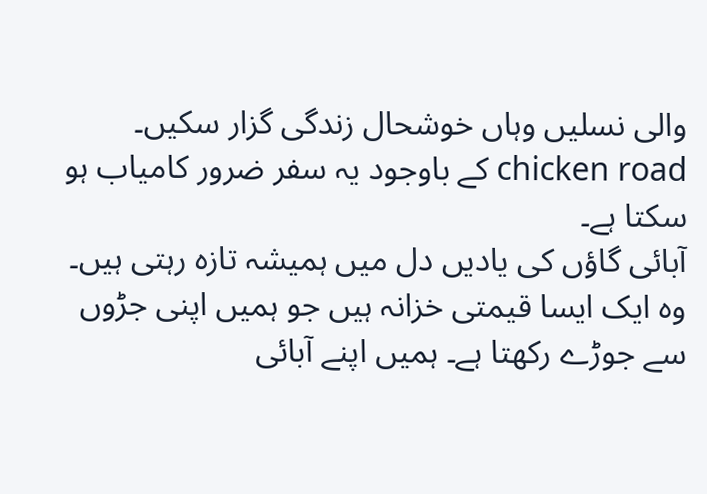والی نسلیں وہاں خوشحال زندگی گزار سکیں۔ chicken road کے باوجود یہ سفر ضرور کامیاب ہو سکتا ہے۔
آبائی گاؤں کی یادیں دل میں ہمیشہ تازہ رہتی ہیں۔ وہ ایک ایسا قیمتی خزانہ ہیں جو ہمیں اپنی جڑوں سے جوڑے رکھتا ہے۔ ہمیں اپنے آبائی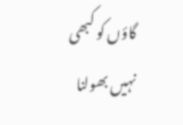گاؤں کو کبھی نہیں بھولنا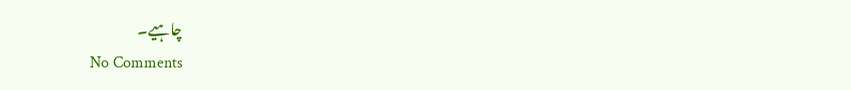چاہیے۔
No Comments